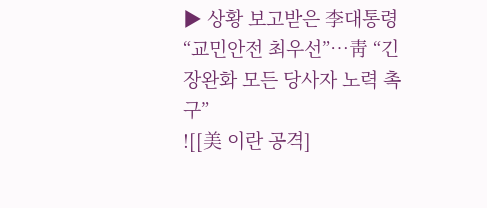▶ 상황 보고받은 李대통령 “교민안전 최우선”…靑 “긴장완화 모든 당사자 노력 촉구”
![[美 이란 공격]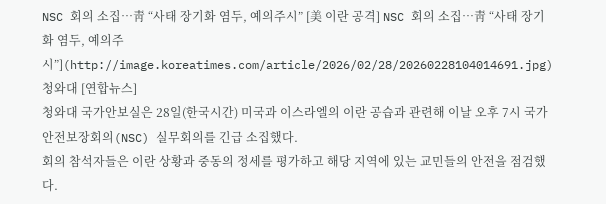NSC 회의 소집…靑 “사태 장기화 염두, 예의주시” [美 이란 공격] NSC 회의 소집…靑 “사태 장기화 염두, 예의주시”](http://image.koreatimes.com/article/2026/02/28/20260228104014691.jpg)
청와대 [연합뉴스]
청와대 국가안보실은 28일(한국시간) 미국과 이스라엘의 이란 공습과 관련해 이날 오후 7시 국가안전보장회의(NSC) 실무회의를 긴급 소집했다.
회의 참석자들은 이란 상황과 중동의 정세를 평가하고 해당 지역에 있는 교민들의 안전을 점검했다.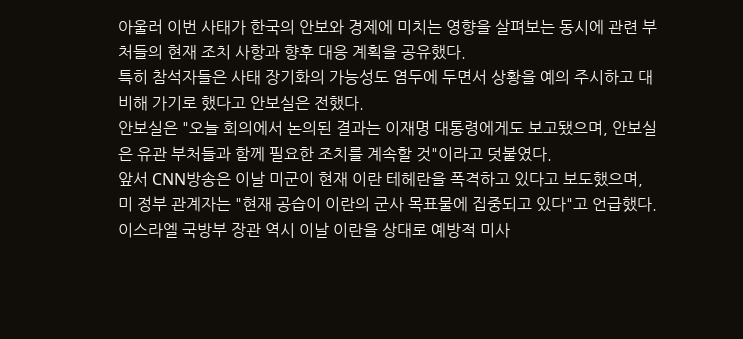아울러 이번 사태가 한국의 안보와 경제에 미치는 영향을 살펴보는 동시에 관련 부처들의 현재 조치 사항과 향후 대응 계획을 공유했다.
특히 참석자들은 사태 장기화의 가능성도 염두에 두면서 상황을 예의 주시하고 대비해 가기로 했다고 안보실은 전했다.
안보실은 "오늘 회의에서 논의된 결과는 이재명 대통령에게도 보고됐으며, 안보실은 유관 부처들과 함께 필요한 조치를 계속할 것"이라고 덧붙였다.
앞서 CNN방송은 이날 미군이 현재 이란 테헤란을 폭격하고 있다고 보도했으며, 미 정부 관계자는 "현재 공습이 이란의 군사 목표물에 집중되고 있다"고 언급했다.
이스라엘 국방부 장관 역시 이날 이란을 상대로 예방적 미사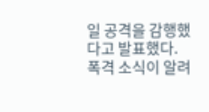일 공격을 감행했다고 발표했다.
폭격 소식이 알려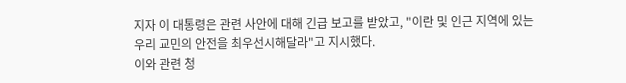지자 이 대통령은 관련 사안에 대해 긴급 보고를 받았고, "이란 및 인근 지역에 있는 우리 교민의 안전을 최우선시해달라"고 지시했다.
이와 관련 청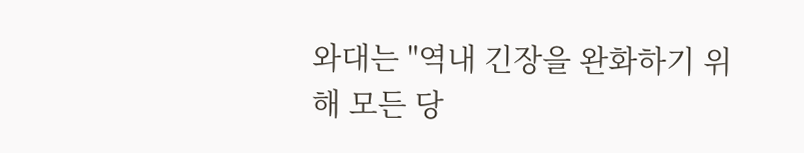와대는 "역내 긴장을 완화하기 위해 모든 당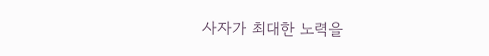사자가 최대한 노력을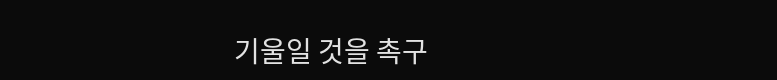기울일 것을 촉구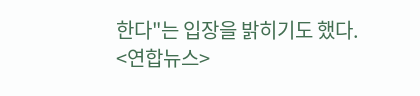한다"는 입장을 밝히기도 했다.
<연합뉴스>